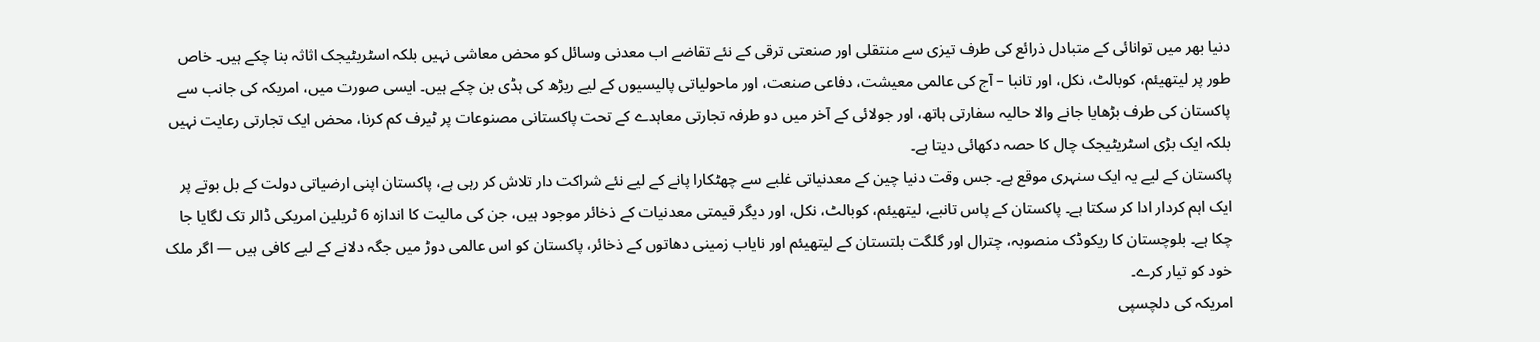دنیا بھر میں توانائی کے متبادل ذرائع کی طرف تیزی سے منتقلی اور صنعتی ترقی کے نئے تقاضے اب معدنی وسائل کو محض معاشی نہیں بلکہ اسٹریٹیجک اثاثہ بنا چکے ہیں۔ خاص طور پر لیتھیئم، کوبالٹ، نکل، اور تانبا – آج کی عالمی معیشت، دفاعی صنعت، اور ماحولیاتی پالیسیوں کے لیے ریڑھ کی ہڈی بن چکے ہیں۔ ایسی صورت میں، امریکہ کی جانب سے پاکستان کی طرف بڑھایا جانے والا حالیہ سفارتی ہاتھ، اور جولائی کے آخر میں دو طرفہ تجارتی معاہدے کے تحت پاکستانی مصنوعات پر ٹیرف کم کرنا، محض ایک تجارتی رعایت نہیں بلکہ ایک بڑی اسٹریٹیجک چال کا حصہ دکھائی دیتا ہے۔
پاکستان کے لیے یہ ایک سنہری موقع ہے۔ جس وقت دنیا چین کے معدنیاتی غلبے سے چھٹکارا پانے کے لیے نئے شراکت دار تلاش کر رہی ہے، پاکستان اپنی ارضیاتی دولت کے بل بوتے پر ایک اہم کردار ادا کر سکتا ہے۔ پاکستان کے پاس تانبے، لیتھیئم، کوبالٹ، نکل، اور دیگر قیمتی معدنیات کے ذخائر موجود ہیں، جن کی مالیت کا اندازہ 6 ٹریلین امریکی ڈالر تک لگایا جا چکا ہے۔ بلوچستان کا ریکوڈک منصوبہ، چترال اور گلگت بلتستان کے لیتھیئم اور نایاب زمینی دھاتوں کے ذخائر، پاکستان کو اس عالمی دوڑ میں جگہ دلانے کے لیے کافی ہیں — اگر ملک خود کو تیار کرے۔
امریکہ کی دلچسپی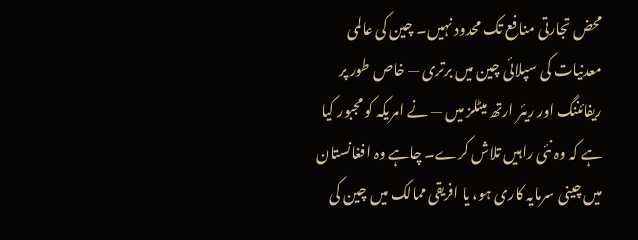محض تجارتی منافع تک محدود نہیں۔ چین کی عالمی معدنیات کی سپلائی چین میں برتری — خاص طور پر ریفائننگ اور ریئر ارتھ میٹلز میں — نے امریکہ کو مجبور کیا ہے کہ وہ نئی راہیں تلاش کرے۔ چاہے وہ افغانستان میں چینی سرمایہ کاری ہو، یا افریقی ممالک میں چین کی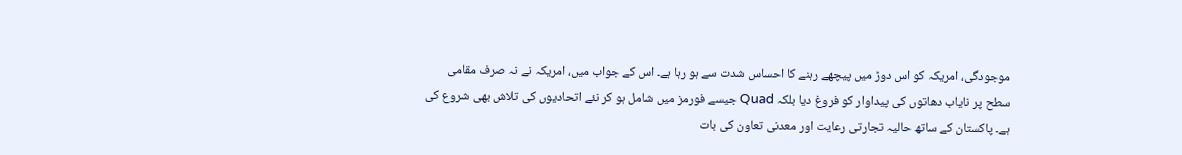موجودگی، امریکہ کو اس دوڑ میں پیچھے رہنے کا احساس شدت سے ہو رہا ہے۔ اس کے جواب میں، امریکہ نے نہ صرف مقامی سطح پر نایاب دھاتوں کی پیداوار کو فروغ دیا بلکہ Quad جیسے فورمز میں شامل ہو کر نئے اتحادیوں کی تلاش بھی شروع کی ہے۔ پاکستان کے ساتھ حالیہ تجارتی رعایت اور معدنی تعاون کی بات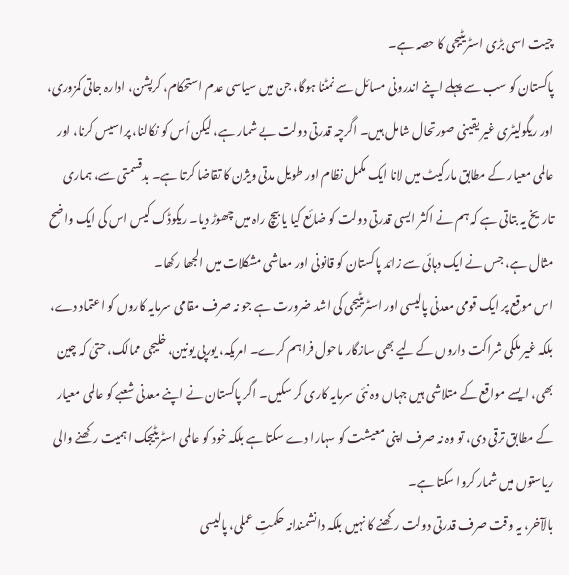چیت اسی بڑی اسٹریٹیجی کا حصہ ہے۔
پاکستان کو سب سے پہلے اپنے اندرونی مسائل سے نمٹنا ہوگا، جن میں سیاسی عدم استحکام، کرپشن، ادارہ جاتی کمزوری، اور ریگولیٹری غیر یقینی صورتحال شامل ہیں۔ اگرچہ قدرتی دولت بے شمار ہے، لیکن اُس کو نکالنا، پراسیس کرنا، اور عالمی معیار کے مطابق مارکیٹ میں لانا ایک مکمل نظام اور طویل مدتی ویژن کا تقاضا کرتا ہے۔ بدقسمتی سے، ہماری تاریخ یہ بتاتی ہے کہ ہم نے اکثر ایسی قدرتی دولت کو ضائع کیا یا بیچ راہ میں چھوڑ دیا۔ ریکوڈک کیس اس کی ایک واضح مثال ہے، جس نے ایک دہائی سے زائد پاکستان کو قانونی اور معاشی مشکلات میں الجھا رکھا۔
اس موقع پر ایک قومی معدنی پالیسی اور اسٹریٹیجی کی اشد ضرورت ہے جو نہ صرف مقامی سرمایہ کاروں کو اعتماد دے، بلکہ غیر ملکی شراکت داروں کے لیے بھی سازگار ماحول فراہم کرے۔ امریکہ، یورپی یونین، خلیجی ممالک، حتیٰ کہ چین بھی، ایسے مواقع کے متلاشی ہیں جہاں وہ نئی سرمایہ کاری کر سکیں۔ اگر پاکستان نے اپنے معدنی شعبے کو عالمی معیار کے مطابق ترقی دی، تو وہ نہ صرف اپنی معیشت کو سہارا دے سکتا ہے بلکہ خود کو عالمی اسٹریٹیجک اہمیت رکھنے والی ریاستوں میں شمار کروا سکتا ہے۔
بالآخر، یہ وقت صرف قدرتی دولت رکھنے کا نہیں بلکہ دانشمندانہ حکمتِ عملی، پالیسی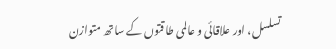تسلسل، اور علاقائی و عالمی طاقتوں کے ساتھ متوازن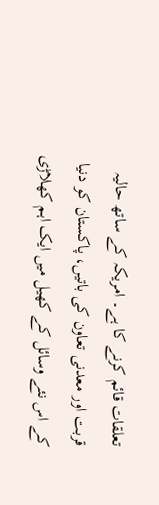تعلقات قائم کرنے کا ہے۔ امریکہ کے ساتھ حالیہ قربت اور معدنی تعاون کی باتیں، پاکستان کو دنیا کے اس نئے وسائل کے کھیل میں ایک اہم کھلاڑی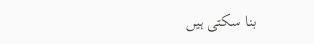بنا سکتی ہیں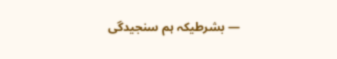— بشرطیکہ ہم سنجیدگی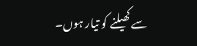سے کھیلنے کو تیار ہوں۔